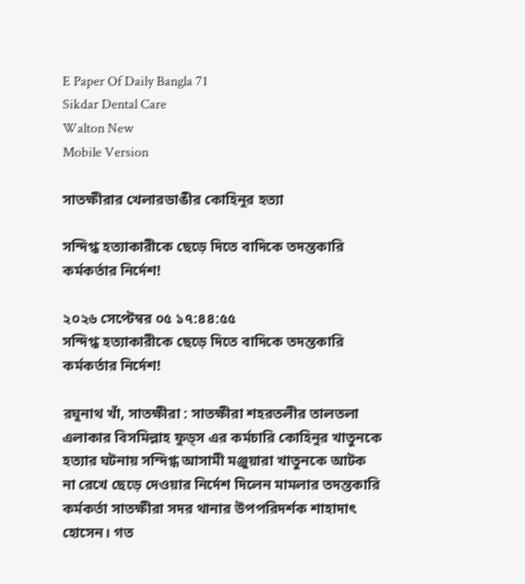E Paper Of Daily Bangla 71
Sikdar Dental Care
Walton New
Mobile Version

সাতক্ষীরার খেলারডাঙীর কোহিনুর হত্যা

সন্দিগ্ধ হত্যাকারীকে ছেড়ে দিতে বাদিকে তদন্তকারি কর্মকর্তার নির্দেশ!

২০২৬ সেপ্টেম্বর ০৫ ১৭:৪৪:৫৫
সন্দিগ্ধ হত্যাকারীকে ছেড়ে দিতে বাদিকে তদন্তকারি কর্মকর্তার নির্দেশ!

রঘুনাথ খাঁ, সাতক্ষীরা : সাতক্ষীরা শহরতলীর তালতলা এলাকার বিসমিল্লাহ ফুড্স এর কর্মচারি কোহিনুর খাতুনকে হত্যার ঘটনায় সন্দিগ্ধ আসামী মঞ্জুয়ারা খাতুনকে আটক না রেখে ছেড়ে দেওয়ার নির্দেশ দিলেন মামলার তদন্তকারি কর্মকর্তা সাতক্ষীরা সদর থানার উপপরিদর্শক শাহাদাৎ হোসেন। গত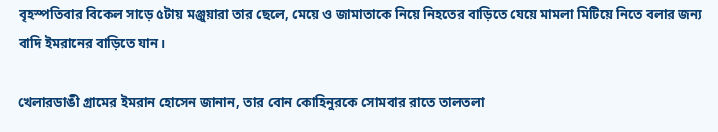বৃহস্পতিবার বিকেল সাড়ে ৫টায় মঞ্জুয়ারা তার ছেলে, মেয়ে ও জামাতাকে নিয়ে নিহতের বাড়িতে যেয়ে মামলা মিটিয়ে নিতে বলার জন্য বাদি ইমরানের বাড়িতে যান।

খেলারডাঙী গ্রামের ইমরান হোসেন জানান, তার বোন কোহিনুরকে সোমবার রাতে তালতলা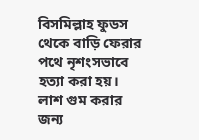বিসমিল্লাহ ফুডস থেকে বাড়ি ফেরার পথে নৃশংসভাবে হত্যা করা হয়। লাশ গুম করার জন্য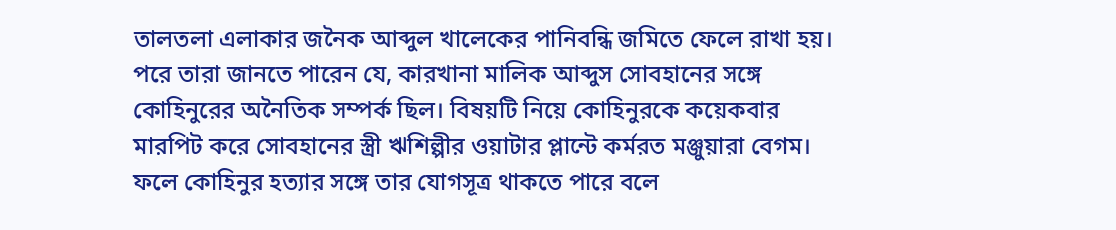তালতলা এলাকার জনৈক আব্দুল খালেকের পানিবন্ধি জমিতে ফেলে রাখা হয়। পরে তারা জানতে পারেন যে, কারখানা মালিক আব্দুস সোবহানের সঙ্গে কোহিনুরের অনৈতিক সম্পর্ক ছিল। বিষয়টি নিয়ে কোহিনুরকে কয়েকবার মারপিট করে সোবহানের স্ত্রী ঋশিল্পীর ওয়াটার প্লান্টে কর্মরত মঞ্জুয়ারা বেগম। ফলে কোহিনুর হত্যার সঙ্গে তার যোগসূত্র থাকতে পারে বলে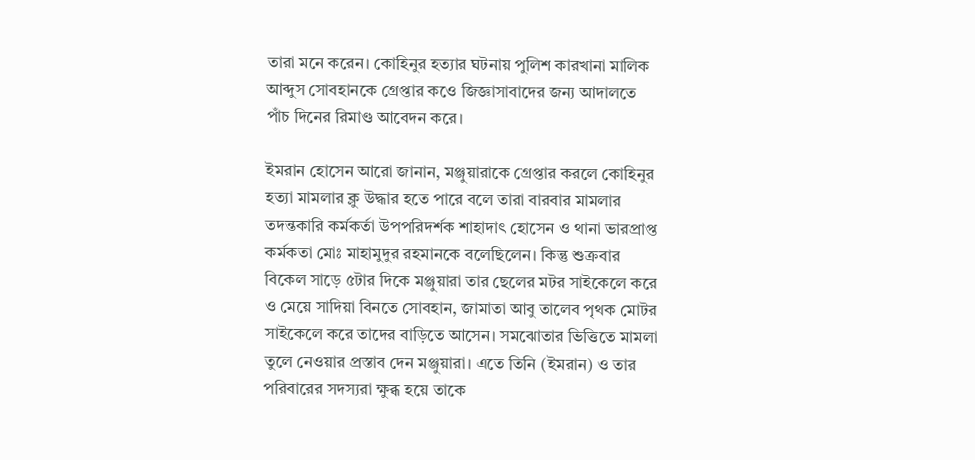তারা মনে করেন। কোহিনুর হত্যার ঘটনায় পুলিশ কারখানা মালিক আব্দুস সোবহানকে গ্রেপ্তার কওে জিজ্ঞাসাবাদের জন্য আদালতে পাঁচ দিনের রিমাণ্ড আবেদন করে।

ইমরান হোসেন আরো জানান, মঞ্জুয়ারাকে গ্রেপ্তার করলে কোহিনুর হত্যা মামলার ক্লু উদ্ধার হতে পারে বলে তারা বারবার মামলার তদন্তকারি কর্মকর্তা উপপরিদর্শক শাহাদাৎ হোসেন ও থানা ভারপ্রাপ্ত কর্মকতা মোঃ মাহামুদুর রহমানকে বলেছিলেন। কিন্তু শুক্রবার বিকেল সাড়ে ৫টার দিকে মঞ্জুয়ারা তার ছেলের মটর সাইকেলে করে ও মেয়ে সাদিয়া বিনতে সোবহান, জামাতা আবু তালেব পৃথক মোটর সাইকেলে করে তাদের বাড়িতে আসেন। সমঝোতার ভিত্তিতে মামলা তুলে নেওয়ার প্রস্তাব দেন মঞ্জুয়ারা। এতে তিনি (ইমরান) ও তার পরিবারের সদস্যরা ক্ষুব্ধ হয়ে তাকে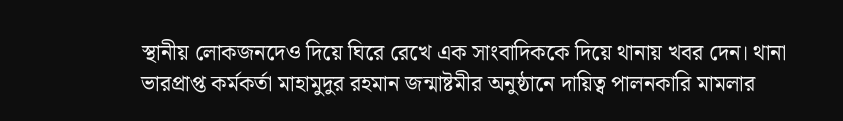স্থানীয় লোকজনদেও দিয়ে ঘিরে রেখে এক সাংবাদিককে দিয়ে থানায় খবর দেন। থানা ভারপ্রাপ্ত কর্মকর্তা মাহামুদুর রহমান জন্মাষ্টমীর অনুষ্ঠানে দায়িত্ব পালনকারি মামলার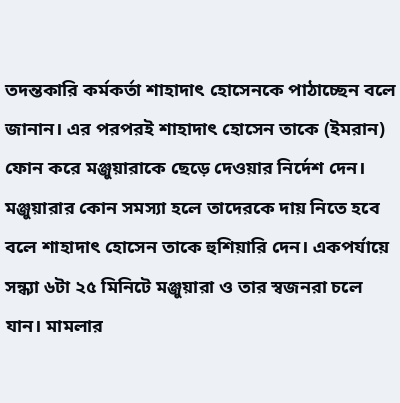তদন্তকারি কর্মকর্তা শাহাদাৎ হোসেনকে পাঠাচ্ছেন বলে জানান। এর পরপরই শাহাদাৎ হোসেন তাকে (ইমরান) ফোন করে মঞ্জুয়ারাকে ছেড়ে দেওয়ার নির্দেশ দেন। মঞ্জুয়ারার কোন সমস্যা হলে তাদেরকে দায় নিতে হবে বলে শাহাদাৎ হোসেন তাকে হুশিয়ারি দেন। একপর্যায়ে সন্ধ্যা ৬টা ২৫ মিনিটে মঞ্জুয়ারা ও তার স্বজনরা চলে যান। মামলার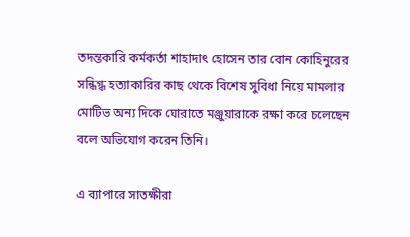তদন্তকারি কর্মকর্তা শাহাদাৎ হোসেন তার বোন কোহিনুরের সন্ধিগ্ধ হত্যাকারির কাছ থেকে বিশেষ সুবিধা নিয়ে মামলার মোটিভ অন্য দিকে ঘোরাতে মঞ্জুয়ারাকে রক্ষা করে চলেছেন বলে অভিযোগ করেন তিনি।

এ ব্যাপারে সাতক্ষীরা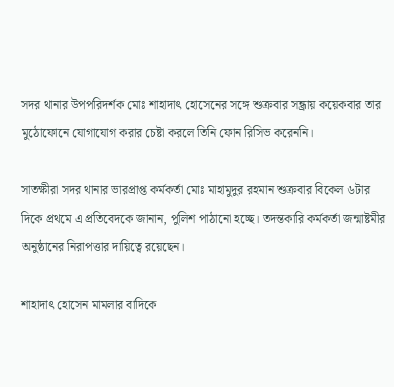সদর থানার উপপরিদর্শক মোঃ শাহাদাৎ হোসেনের সঙ্গে শুক্রবার সন্ধ্রায় কয়েকবার তার মুঠোফোনে যোগাযোগ করার চেষ্টা করলে তিনি ফোন রিসিভ করেননি।

সাতক্ষীরা সদর থানার ভারপ্রাপ্ত কর্মকর্তা মোঃ মাহামুদুর রহমান শুক্রবার বিকেল ৬টার দিকে প্রথমে এ প্রতিবেদকে জানান, পুলিশ পাঠানো হচ্ছে। তদন্তকারি কর্মকর্তা জন্মাষ্টমীর অনুষ্ঠানের নিরাপত্তার দায়িত্বে রয়েছেন।

শাহাদাৎ হোসেন মামলার বাদিকে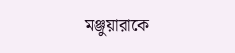মঞ্জুয়ারাকে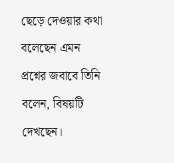ছেড়ে দেওয়ার কথা বলেছেন এমন প্রশ্নের জবাবে তিনি বলেন, বিষয়টি দেখছেন।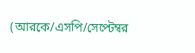(আরকে/এসপি/সেপ্টেম্বর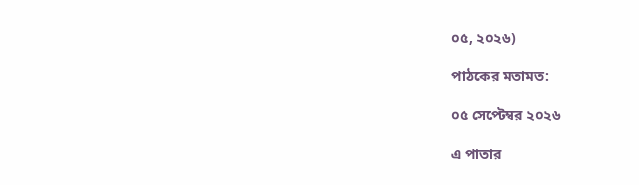০৫, ২০২৬)

পাঠকের মতামত:

০৫ সেপ্টেম্বর ২০২৬

এ পাতার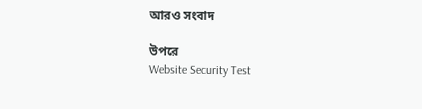আরও সংবাদ

উপরে
Website Security Test